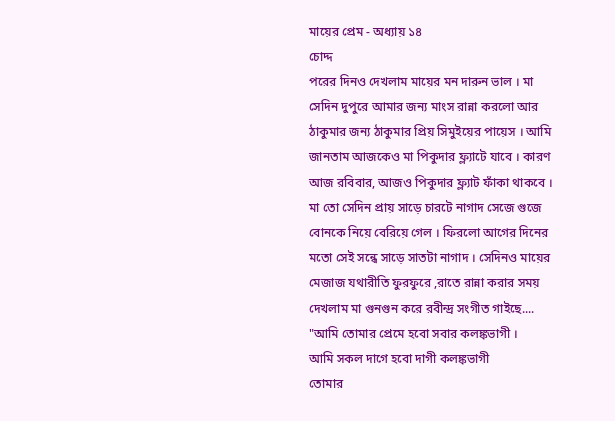মায়ের প্রেম - অধ্যায় ১৪
চোদ্দ
পরের দিনও দেখলাম মায়ের মন দারুন ভাল । মা সেদিন দুপুরে আমার জন্য মাংস রান্না করলো আর ঠাকুমার জন্য ঠাকুমার প্রিয় সিমুইয়ের পায়েস । আমি জানতাম আজকেও মা পিকুদার ফ্ল্যাটে যাবে । কারণ আজ রবিবার, আজও পিকুদার ফ্ল্যাট ফাঁকা থাকবে । মা তো সেদিন প্রায় সাড়ে চারটে নাগাদ সেজে গুজে বোনকে নিয়ে বেরিয়ে গেল । ফিরলো আগের দিনের মতো সেই সন্ধে সাড়ে সাতটা নাগাদ । সেদিনও মায়ের মেজাজ যথারীতি ফুরফুরে ,রাতে রান্না করার সময় দেখলাম মা গুনগুন করে রবীন্দ্র সংগীত গাইছে....
"আমি তোমার প্রেমে হবো সবার কলঙ্কভাগী ।
আমি সকল দাগে হবো দাগী কলঙ্কভাগী
তোমার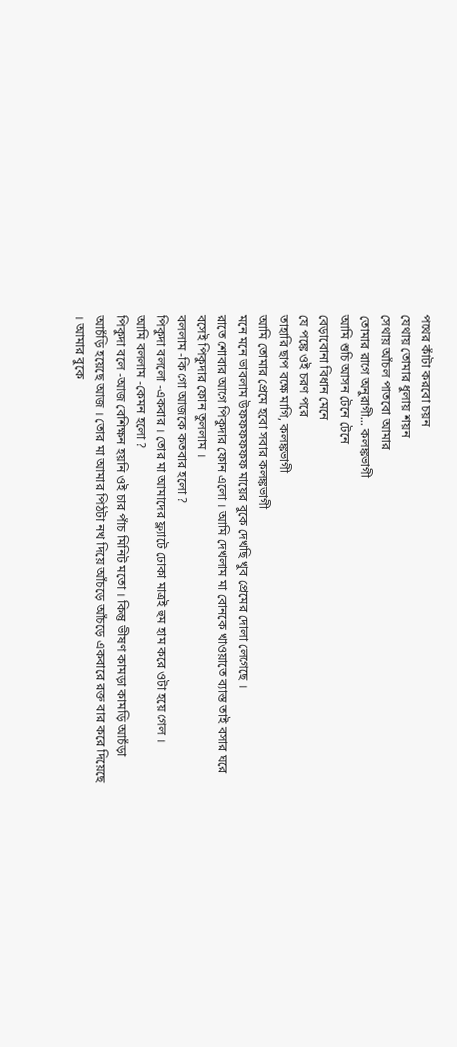পথের কাঁটা করবো চয়ন
যেথায় তোমার ধুলায় শয়ন
সেথায় আঁচল পাতবো আমার
তোমার রাগে অনুরাগী... কলঙ্কভাগী
আমি শুচি আসন টেনে টেনে
বেড়াবোনা বিধান মেনে
যে পঙ্কে ওই চরণ পরে
তাহারি ছাপ বক্ষে মাগি, কলঙ্কভাগী
আমি তোমার প্রেমে হবো সবার কলঙ্কভাগী
মনে মনে ভাবলাম উফফফফফফ মায়ের বুকে দেখছি খুব প্রেমের দোলা লেগেছে ।
রাতে শোবার আগে পিকুদার ফোন এলো । আমি দেখলাম মা বোনকে খাওয়াতে ব্যাস্ত তাই বসার ঘরে বসেই পিকুদার ফোন তুললাম ।
বললাম -কি গো আজকে কতবার হলো ?
পিকুদা বললো -একবার । তোর মা আমাদের ফ্ল্যাটে ঢোকা মাত্রই হুম হাম করে ওটা হয়ে গেল ।
আমি বললাম -কেমন হলো ?
পিকুদা বলে -আজ বেশিক্ষন হয়নি ওই চার পাঁচ মিনিট মতো । কিন্তু ভীষণ কামড়া কামড়ি আচঁড়া আচঁড়ি হয়েছে আজ । তোর মা আমার পিঠটা নখ দিয়ে আঁচড়ে আঁচড়ে একবারে রক্ত বার করে দিয়েছে । আমার বুকে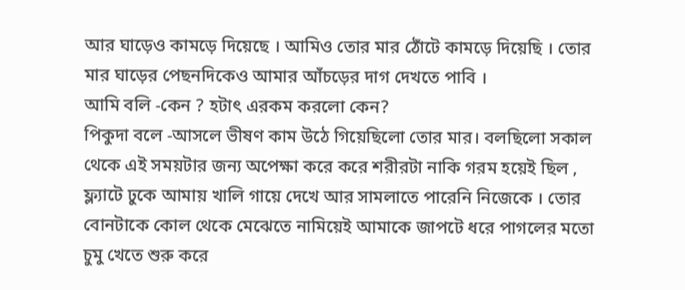আর ঘাড়েও কামড়ে দিয়েছে । আমিও তোর মার ঠোঁটে কামড়ে দিয়েছি । তোর মার ঘাড়ের পেছনদিকেও আমার আঁচড়ের দাগ দেখতে পাবি ।
আমি বলি -কেন ? হটাৎ এরকম করলো কেন?
পিকুদা বলে -আসলে ভীষণ কাম উঠে গিয়েছিলো তোর মার। বলছিলো সকাল থেকে এই সময়টার জন্য অপেক্ষা করে করে শরীরটা নাকি গরম হয়েই ছিল , ফ্ল্যাটে ঢুকে আমায় খালি গায়ে দেখে আর সামলাতে পারেনি নিজেকে । তোর বোনটাকে কোল থেকে মেঝেতে নামিয়েই আমাকে জাপটে ধরে পাগলের মতো চুমু খেতে শুরু করে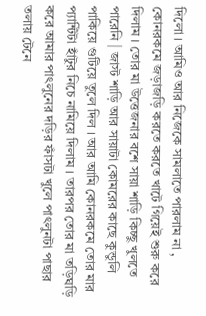দিলো । আমিও আর নিজেকে সামলাতে পারলাম না , কোনরকমে জড়াজড়ি করতে করতে খাটে গিয়েই শুরু করে দিলাম । তোর মা উত্তেজনার বশে সায়া শাড়ি কিচ্ছু খুলতে পারেনি | জাস্ট শাড়ি আর সায়াটা কোমরের কাছে কুন্ডুলি পাকিয়ে গুটিয়ে তুলে দিল । আর আমি কোনরকমে তোর মার প্যান্টিটা হাঁটুর নিচে নামিয়ে দিলাম । তারপর তোর মা তড়িঘড়ি করে আমার পাৎলুনের দড়ির ফাঁসটা খুলে পাৎলুনটা পাছার তলায় টেনে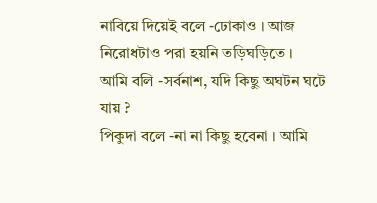নাবিয়ে দিয়েই বলে -ঢোকাও । আজ নিরোধটাও পরা হয়নি তড়িঘড়িতে ।
আমি বলি -সর্বনাশ, যদি কিছু অঘটন ঘটে যায় ?
পিকুদা বলে -না না কিছু হবেনা । আমি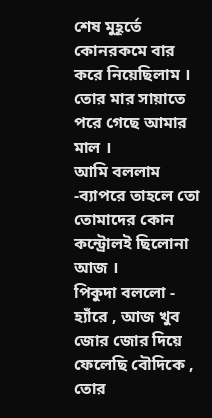শেষ মুহূর্তে কোনরকমে বার করে নিয়েছিলাম । তোর মার সায়াতে পরে গেছে আমার মাল ।
আমি বললাম -ব্যাপরে তাহলে তো তোমাদের কোন কন্ট্রোলই ছিলোনা আজ ।
পিকুদা বললো - হ্যাঁরে , আজ খুব জোর জোর দিয়ে ফেলেছি বৌদিকে , তোর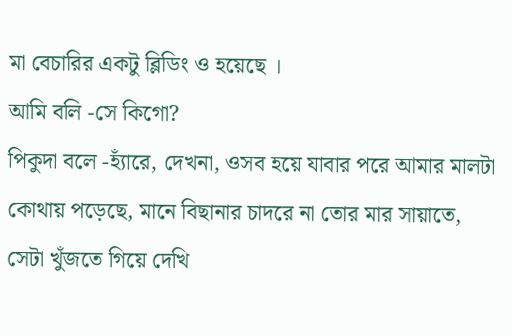মা বেচারির একটু ব্লিডিং ও হয়েছে ।
আমি বলি -সে কিগো?
পিকুদা বলে -হ্যাঁরে, দেখনা, ওসব হয়ে যাবার পরে আমার মালটা কোথায় পড়েছে, মানে বিছানার চাদরে না তোর মার সায়াতে, সেটা খুঁজতে গিয়ে দেখি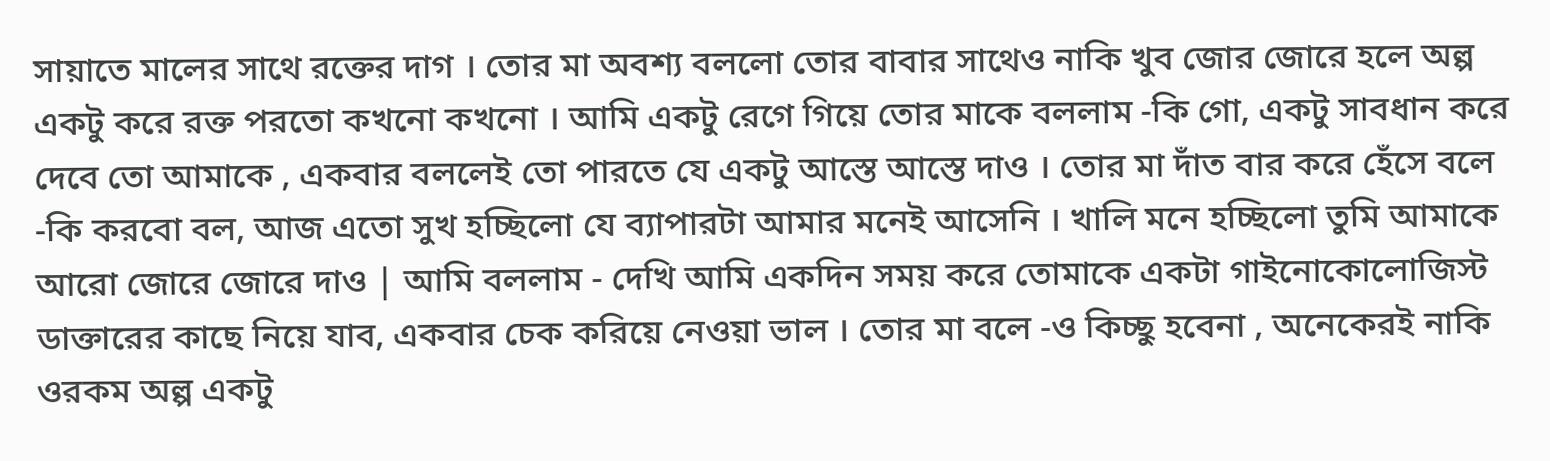সায়াতে মালের সাথে রক্তের দাগ । তোর মা অবশ্য বললো তোর বাবার সাথেও নাকি খুব জোর জোরে হলে অল্প একটু করে রক্ত পরতো কখনো কখনো । আমি একটু রেগে গিয়ে তোর মাকে বললাম -কি গো, একটু সাবধান করে দেবে তো আমাকে , একবার বললেই তো পারতে যে একটু আস্তে আস্তে দাও । তোর মা দাঁত বার করে হেঁসে বলে -কি করবো বল, আজ এতো সুখ হচ্ছিলো যে ব্যাপারটা আমার মনেই আসেনি । খালি মনে হচ্ছিলো তুমি আমাকে আরো জোরে জোরে দাও | আমি বললাম - দেখি আমি একদিন সময় করে তোমাকে একটা গাইনোকোলোজিস্ট ডাক্তারের কাছে নিয়ে যাব, একবার চেক করিয়ে নেওয়া ভাল । তোর মা বলে -ও কিচ্ছু হবেনা , অনেকেরই নাকি ওরকম অল্প একটু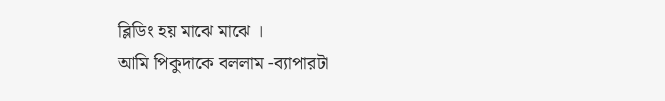ব্লিডিং হয় মাঝে মাঝে ।
আমি পিকুদাকে বললাম -ব্যাপারটা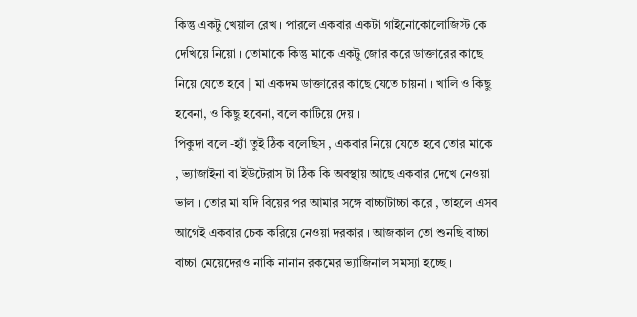কিন্তু একটু খেয়াল রেখ । পারলে একবার একটা গাইনোকোলোজিস্ট কে দেখিয়ে নিয়ো । তোমাকে কিন্তু মাকে একটু জোর করে ডাক্তারের কাছে নিয়ে যেতে হবে | মা একদম ডাক্তারের কাছে যেতে চায়না । খালি ও কিছু হবেনা, ও কিছু হবেনা, বলে কাটিয়ে দেয় ।
পিকুদা বলে -হ্যাঁ তুই ঠিক বলেছিস , একবার নিয়ে যেতে হবে তোর মাকে , ভ্যাজাইনা বা ইউটেরাস টা ঠিক কি অবস্থায় আছে একবার দেখে নেওয়া ভাল । তোর মা যদি বিয়ের পর আমার সঙ্গে বাচ্চাটাচ্চা করে , তাহলে এসব আগেই একবার চেক করিয়ে নেওয়া দরকার । আজকাল তো শুনছি বাচ্চা বাচ্চা মেয়েদেরও নাকি নানান রকমের ভ্যাজিনাল সমস্যা হচ্ছে ।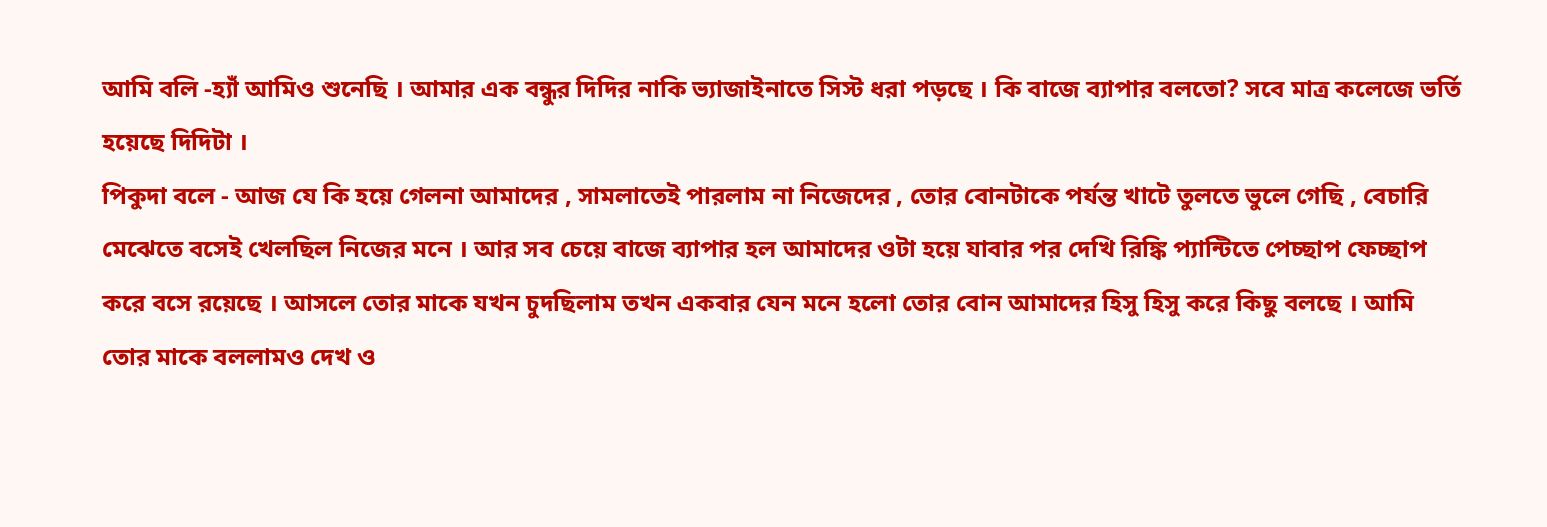আমি বলি -হ্যাঁ আমিও শুনেছি । আমার এক বন্ধুর দিদির নাকি ভ্যাজাইনাতে সিস্ট ধরা পড়ছে । কি বাজে ব্যাপার বলতো? সবে মাত্র কলেজে ভর্তি হয়েছে দিদিটা ।
পিকুদা বলে - আজ যে কি হয়ে গেলনা আমাদের , সামলাতেই পারলাম না নিজেদের , তোর বোনটাকে পর্যন্ত খাটে তুলতে ভুলে গেছি , বেচারি মেঝেতে বসেই খেলছিল নিজের মনে । আর সব চেয়ে বাজে ব্যাপার হল আমাদের ওটা হয়ে যাবার পর দেখি রিঙ্কি প্যান্টিতে পেচ্ছাপ ফেচ্ছাপ করে বসে রয়েছে । আসলে তোর মাকে যখন চুদছিলাম তখন একবার যেন মনে হলো তোর বোন আমাদের হিসু হিসু করে কিছু বলছে । আমি তোর মাকে বললামও দেখ ও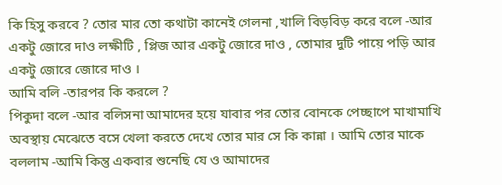কি হিসু করবে ? তোর মার তো কথাটা কানেই গেলনা ,খালি বিড়বিড় করে বলে -আর একটু জোরে দাও লক্ষীটি , প্লিজ আর একটু জোরে দাও , তোমার দুটি পায়ে পড়ি আর একটু জোরে জোরে দাও ।
আমি বলি -তারপর কি করলে ?
পিকুদা বলে -আর বলিসনা আমাদের হয়ে যাবার পর তোর বোনকে পেচ্ছাপে মাখামাখি অবস্থায় মেঝেতে বসে খেলা করতে দেখে তোর মার সে কি কান্না । আমি তোর মাকে বললাম -আমি কিন্তু একবার শুনেছি যে ও আমাদের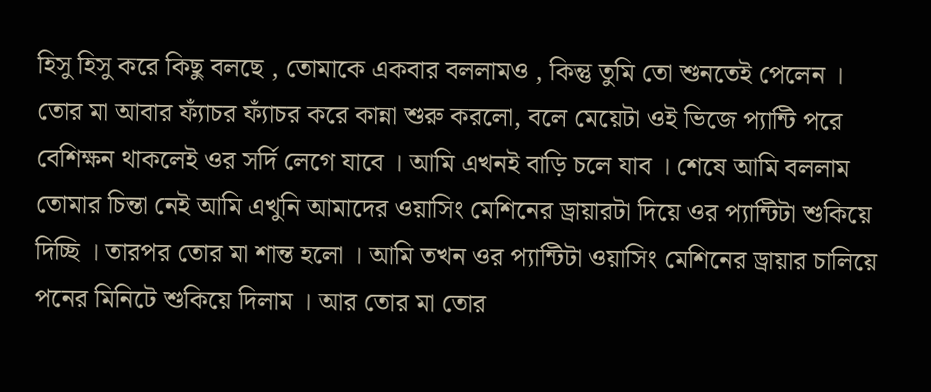হিসু হিসু করে কিছু বলছে , তোমাকে একবার বললামও , কিন্তু তুমি তো শুনতেই পেলেন । তোর মা আবার ফ্যাঁচর ফ্যাঁচর করে কান্না শুরু করলো, বলে মেয়েটা ওই ভিজে প্যান্টি পরে বেশিক্ষন থাকলেই ওর সর্দি লেগে যাবে । আমি এখনই বাড়ি চলে যাব । শেষে আমি বললাম তোমার চিন্তা নেই আমি এখুনি আমাদের ওয়াসিং মেশিনের ড্রায়ারটা দিয়ে ওর প্যান্টিটা শুকিয়ে দিচ্ছি । তারপর তোর মা শান্ত হলো । আমি তখন ওর প্যান্টিটা ওয়াসিং মেশিনের ড্রায়ার চালিয়ে পনের মিনিটে শুকিয়ে দিলাম । আর তোর মা তোর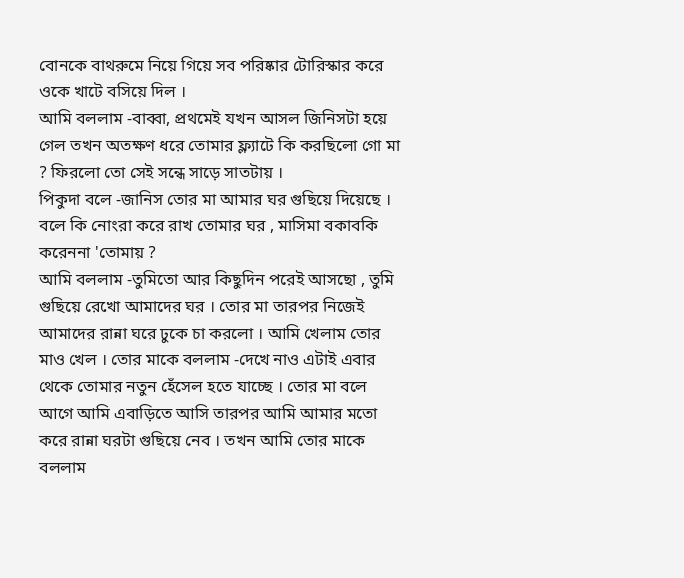বোনকে বাথরুমে নিয়ে গিয়ে সব পরিষ্কার টোরিস্কার করে ওকে খাটে বসিয়ে দিল ।
আমি বললাম -বাব্বা, প্রথমেই যখন আসল জিনিসটা হয়ে গেল তখন অতক্ষণ ধরে তোমার ফ্ল্যাটে কি করছিলো গো মা ? ফিরলো তো সেই সন্ধে সাড়ে সাতটায় ।
পিকুদা বলে -জানিস তোর মা আমার ঘর গুছিয়ে দিয়েছে । বলে কি নোংরা করে রাখ তোমার ঘর , মাসিমা বকাবকি করেননা 'তোমায় ?
আমি বললাম -তুমিতো আর কিছুদিন পরেই আসছো , তুমি গুছিয়ে রেখো আমাদের ঘর । তোর মা তারপর নিজেই আমাদের রান্না ঘরে ঢুকে চা করলো । আমি খেলাম তোর মাও খেল । তোর মাকে বললাম -দেখে নাও এটাই এবার থেকে তোমার নতুন হেঁসেল হতে যাচ্ছে । তোর মা বলে আগে আমি এবাড়িতে আসি তারপর আমি আমার মতো করে রান্না ঘরটা গুছিয়ে নেব । তখন আমি তোর মাকে বললাম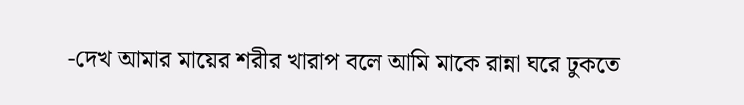-দেখ আমার মায়ের শরীর খারাপ বলে আমি মাকে রান্না ঘরে ঢুকতে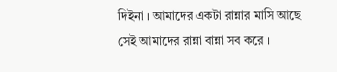দিইনা । আমাদের একটা রান্নার মাসি আছে সেই আমাদের রান্না বান্না সব করে ।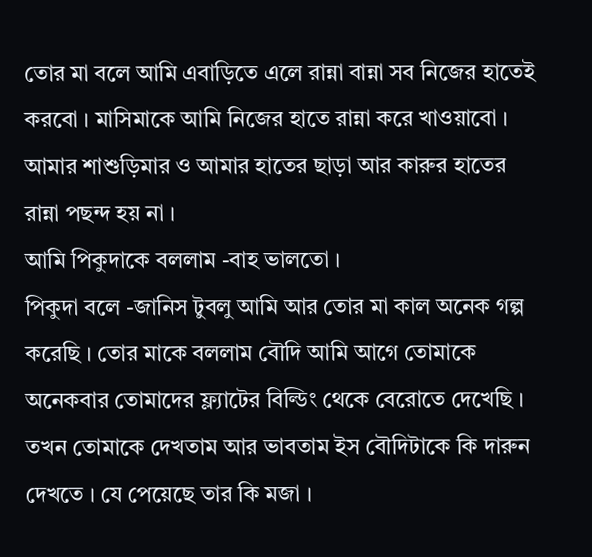তোর মা বলে আমি এবাড়িতে এলে রান্না বান্না সব নিজের হাতেই করবো । মাসিমাকে আমি নিজের হাতে রান্না করে খাওয়াবো । আমার শাশুড়িমার ও আমার হাতের ছাড়া আর কারুর হাতের রান্না পছন্দ হয় না ।
আমি পিকুদাকে বললাম -বাহ ভালতো ।
পিকুদা বলে -জানিস টুবলু আমি আর তোর মা কাল অনেক গল্প করেছি । তোর মাকে বললাম বৌদি আমি আগে তোমাকে অনেকবার তোমাদের ফ্ল্যাটের বিল্ডিং থেকে বেরোতে দেখেছি । তখন তোমাকে দেখতাম আর ভাবতাম ইস বৌদিটাকে কি দারুন দেখতে । যে পেয়েছে তার কি মজা ।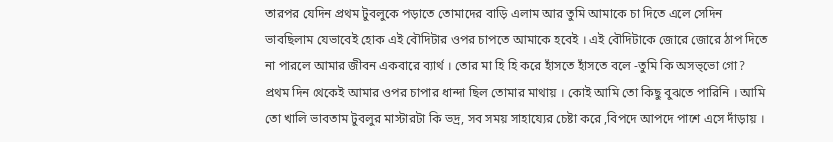তারপর যেদিন প্রথম টুবলুকে পড়াতে তোমাদের বাড়ি এলাম আর তুমি আমাকে চা দিতে এলে সেদিন ভাবছিলাম যেভাবেই হোক এই বৌদিটার ওপর চাপতে আমাকে হবেই । এই বৌদিটাকে জোরে জোরে ঠাপ দিতে না পারলে আমার জীবন একবারে ব্যার্থ । তোর মা হি হি করে হাঁসতে হাঁসতে বলে -তুমি কি অসভ্ভো গো? প্রথম দিন থেকেই আমার ওপর চাপার ধান্দা ছিল তোমার মাথায় । কোই আমি তো কিছু বুঝতে পারিনি । আমি তো খালি ভাবতাম টুবলুর মাস্টারটা কি ভদ্র, সব সময় সাহায্যের চেষ্টা করে ,বিপদে আপদে পাশে এসে দাঁড়ায় ।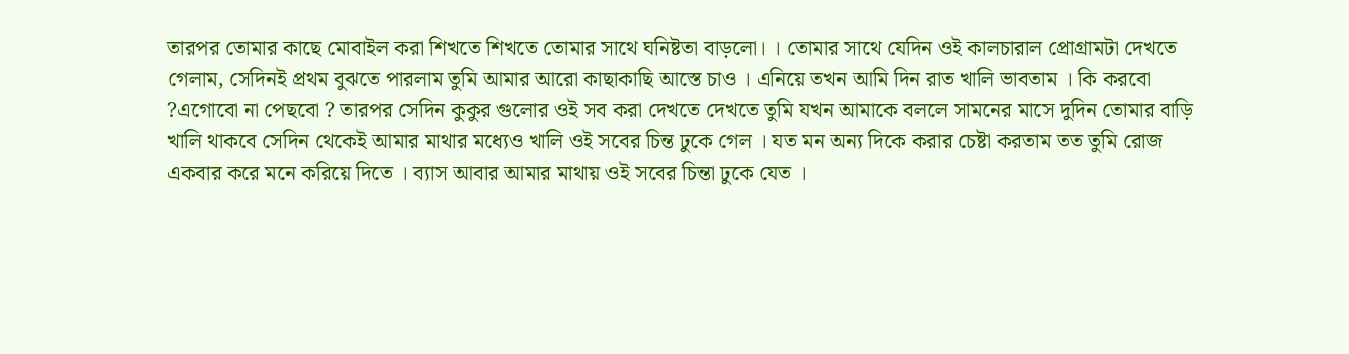তারপর তোমার কাছে মোবাইল করা শিখতে শিখতে তোমার সাথে ঘনিষ্টতা বাড়লো। । তোমার সাথে যেদিন ওই কালচারাল প্রোগ্রামটা দেখতে গেলাম, সেদিনই প্রথম বুঝতে পারলাম তুমি আমার আরো কাছাকাছি আস্তে চাও । এনিয়ে তখন আমি দিন রাত খালি ভাবতাম । কি করবো ?এগোবো না পেছবো ? তারপর সেদিন কুকুর গুলোর ওই সব করা দেখতে দেখতে তুমি যখন আমাকে বললে সামনের মাসে দুদিন তোমার বাড়ি খালি থাকবে সেদিন থেকেই আমার মাথার মধ্যেও খালি ওই সবের চিন্ত ঢুকে গেল । যত মন অন্য দিকে করার চেষ্টা করতাম তত তুমি রোজ একবার করে মনে করিয়ে দিতে । ব্যাস আবার আমার মাথায় ওই সবের চিন্তা ঢুকে যেত ।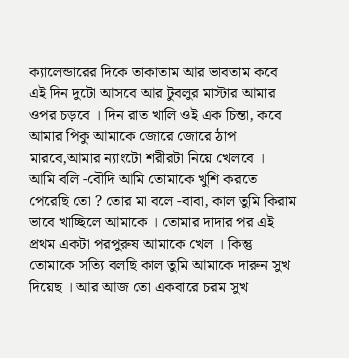ক্যালেন্ডারের দিকে তাকাতাম আর ভাবতাম কবে এই দিন দুটো আসবে আর টুবলুর মাস্টার আমার ওপর চড়বে । দিন রাত খালি ওই এক চিন্তা, কবে আমার পিকু আমাকে জোরে জোরে ঠাপ মারবে,আমার ন্যাংটো শরীরটা নিয়ে খেলবে ।
আমি বলি -বৌদি আমি তোমাকে খুশি করতে পেরেছি তো ? তোর মা বলে -বাবা, কাল তুমি কিরাম ভাবে খাচ্ছিলে আমাকে । তোমার দাদার পর এই প্রথম একটা পরপুরুষ আমাকে খেল । কিন্তু তোমাকে সত্যি বলছি কাল তুমি আমাকে দারুন সুখ দিয়েছ । আর আজ তো একবারে চরম সুখ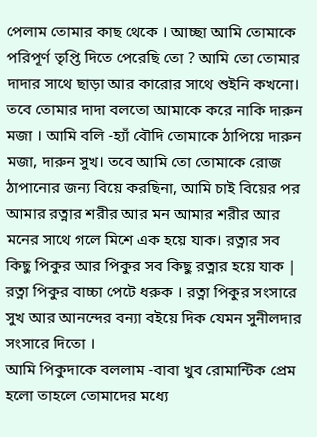পেলাম তোমার কাছ থেকে । আচ্ছা আমি তোমাকে পরিপূর্ণ তৃপ্তি দিতে পেরেছি তো ? আমি তো তোমার দাদার সাথে ছাড়া আর কারোর সাথে শুইনি কখনো। তবে তোমার দাদা বলতো আমাকে করে নাকি দারুন মজা । আমি বলি -হ্যাঁ বৌদি তোমাকে ঠাপিয়ে দারুন মজা, দারুন সুখ। তবে আমি তো তোমাকে রোজ ঠাপানোর জন্য বিয়ে করছিনা, আমি চাই বিয়ের পর আমার রত্নার শরীর আর মন আমার শরীর আর মনের সাথে গলে মিশে এক হয়ে যাক। রত্নার সব কিছু পিকুর আর পিকুর সব কিছু রত্নার হয়ে যাক | রত্না পিকুর বাচ্চা পেটে ধরুক । রত্না পিকুর সংসারে সুখ আর আনন্দের বন্যা বইয়ে দিক যেমন সুনীলদার সংসারে দিতো ।
আমি পিকুদাকে বললাম -বাবা খুব রোমান্টিক প্রেম হলো তাহলে তোমাদের মধ্যে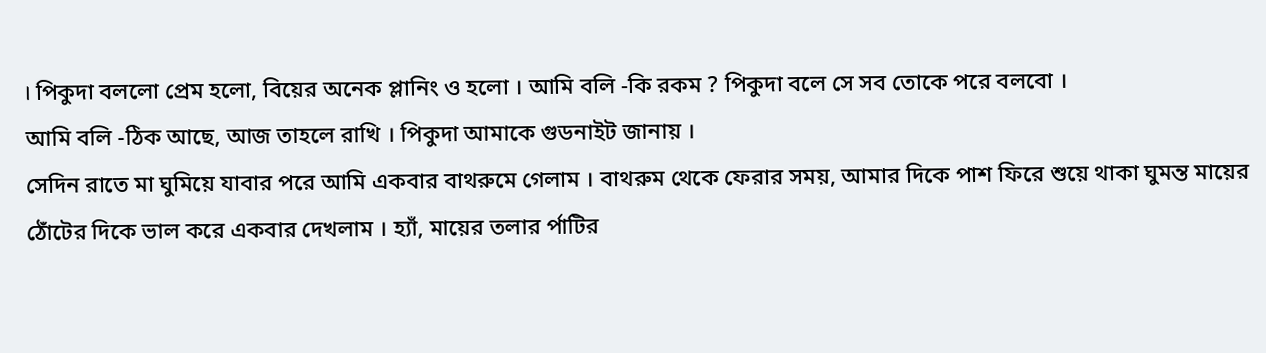। পিকুদা বললো প্রেম হলো, বিয়ের অনেক প্লানিং ও হলো । আমি বলি -কি রকম ? পিকুদা বলে সে সব তোকে পরে বলবো ।
আমি বলি -ঠিক আছে, আজ তাহলে রাখি । পিকুদা আমাকে গুডনাইট জানায় ।
সেদিন রাতে মা ঘুমিয়ে যাবার পরে আমি একবার বাথরুমে গেলাম । বাথরুম থেকে ফেরার সময়, আমার দিকে পাশ ফিরে শুয়ে থাকা ঘুমন্ত মায়ের ঠোঁটের দিকে ভাল করে একবার দেখলাম । হ্যাঁ, মায়ের তলার র্পাটির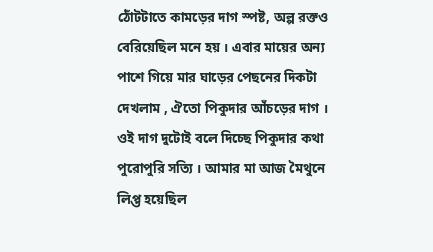ঠোঁটটাতে কামড়ের দাগ স্পষ্ট, অল্প রক্তও বেরিয়েছিল মনে হয় । এবার মায়ের অন্য পাশে গিয়ে মার ঘাড়ের পেছনের দিকটা দেখলাম , ঐতো পিকুদার আঁচড়ের দাগ । ওই দাগ দুটোই বলে দিচ্ছে পিকুদার কথা পুরোপুরি সত্যি । আমার মা আজ মৈথুনে লিপ্ত হয়েছিল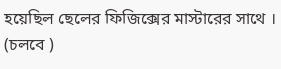হয়েছিল ছেলের ফিজিক্সের মাস্টারের সাথে ।
(চলবে )